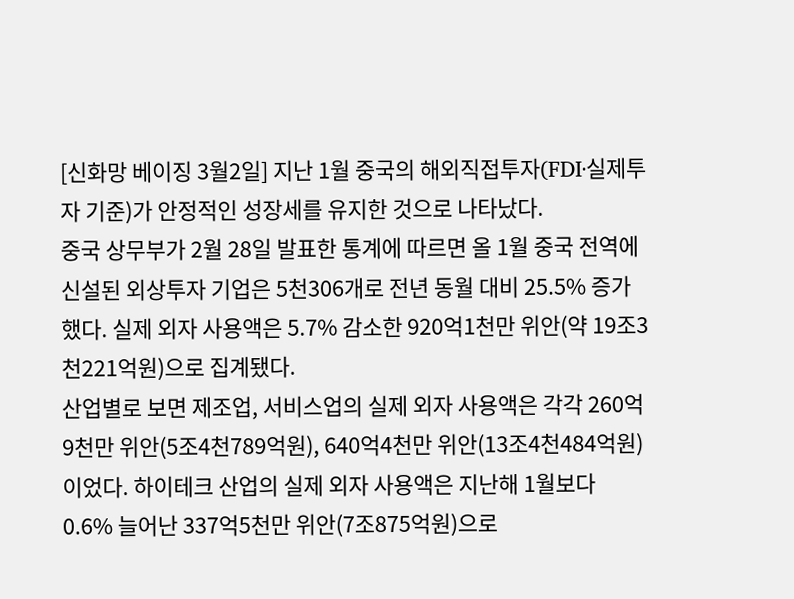[신화망 베이징 3월2일] 지난 1월 중국의 해외직접투자(FDI·실제투자 기준)가 안정적인 성장세를 유지한 것으로 나타났다.
중국 상무부가 2월 28일 발표한 통계에 따르면 올 1월 중국 전역에 신설된 외상투자 기업은 5천306개로 전년 동월 대비 25.5% 증가했다. 실제 외자 사용액은 5.7% 감소한 920억1천만 위안(약 19조3천221억원)으로 집계됐다.
산업별로 보면 제조업, 서비스업의 실제 외자 사용액은 각각 260억9천만 위안(5조4천789억원), 640억4천만 위안(13조4천484억원)이었다. 하이테크 산업의 실제 외자 사용액은 지난해 1월보다 0.6% 늘어난 337억5천만 위안(7조875억원)으로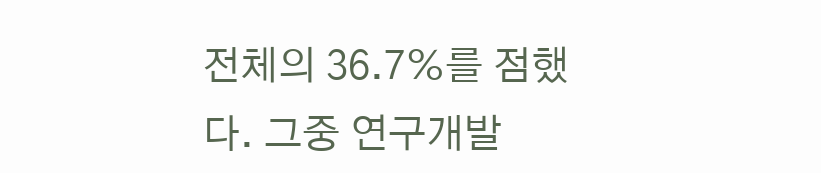전체의 36.7%를 점했다. 그중 연구개발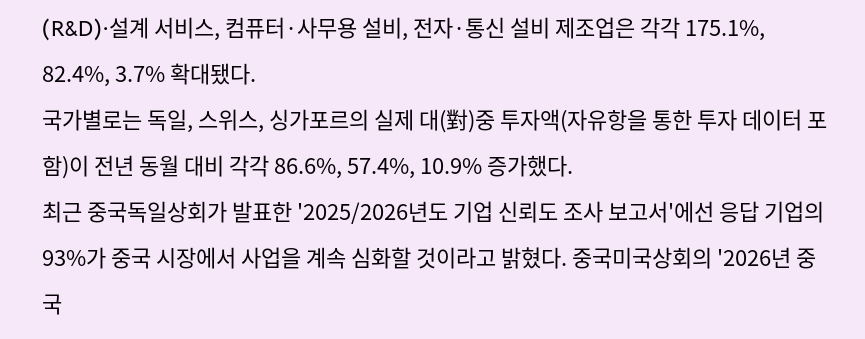(R&D)·설계 서비스, 컴퓨터·사무용 설비, 전자·통신 설비 제조업은 각각 175.1%, 82.4%, 3.7% 확대됐다.
국가별로는 독일, 스위스, 싱가포르의 실제 대(對)중 투자액(자유항을 통한 투자 데이터 포함)이 전년 동월 대비 각각 86.6%, 57.4%, 10.9% 증가했다.
최근 중국독일상회가 발표한 '2025/2026년도 기업 신뢰도 조사 보고서'에선 응답 기업의 93%가 중국 시장에서 사업을 계속 심화할 것이라고 밝혔다. 중국미국상회의 '2026년 중국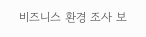비즈니스 환경 조사 보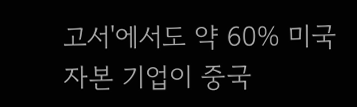고서'에서도 약 60% 미국 자본 기업이 중국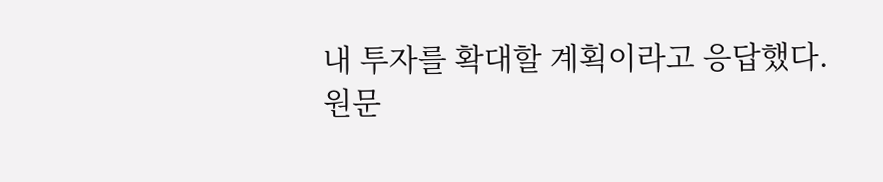내 투자를 확대할 계획이라고 응답했다.
원문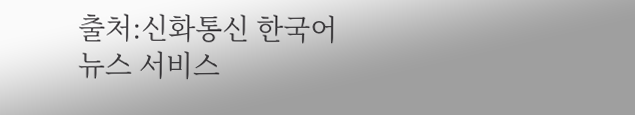출처:신화통신 한국어 뉴스 서비스